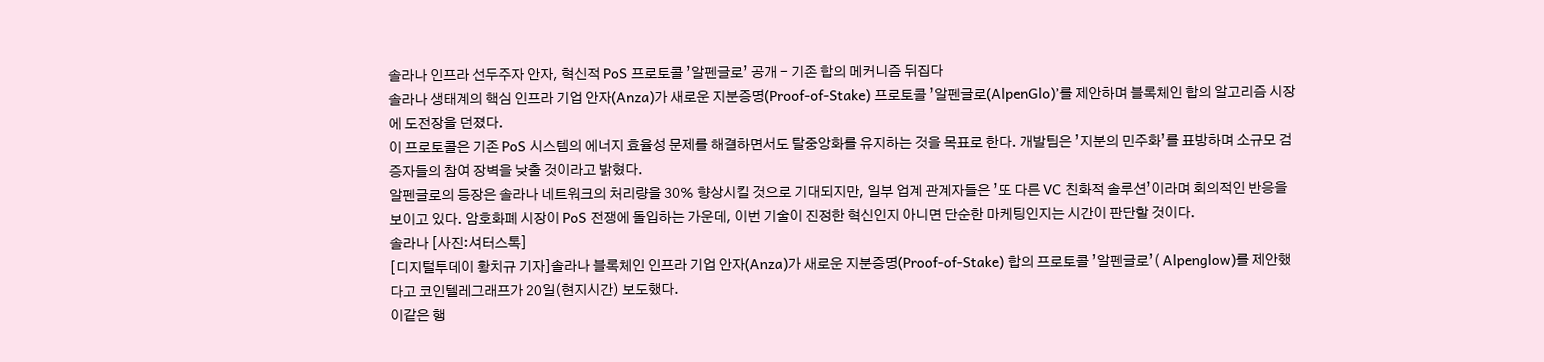솔라나 인프라 선두주자 안자, 혁신적 PoS 프로토콜 ’알펜글로’ 공개 - 기존 합의 메커니즘 뒤집다
솔라나 생태계의 핵심 인프라 기업 안자(Anza)가 새로운 지분증명(Proof-of-Stake) 프로토콜 ’알펜글로(AlpenGlo)’를 제안하며 블록체인 합의 알고리즘 시장에 도전장을 던졌다.
이 프로토콜은 기존 PoS 시스템의 에너지 효율성 문제를 해결하면서도 탈중앙화를 유지하는 것을 목표로 한다. 개발팀은 ’지분의 민주화’를 표방하며 소규모 검증자들의 참여 장벽을 낮출 것이라고 밝혔다.
알펜글로의 등장은 솔라나 네트워크의 처리량을 30% 향상시킬 것으로 기대되지만, 일부 업계 관계자들은 ’또 다른 VC 친화적 솔루션’이라며 회의적인 반응을 보이고 있다. 암호화폐 시장이 PoS 전쟁에 돌입하는 가운데, 이번 기술이 진정한 혁신인지 아니면 단순한 마케팅인지는 시간이 판단할 것이다.
솔라나 [사진:셔터스톡]
[디지털투데이 황치규 기자]솔라나 블록체인 인프라 기업 안자(Anza)가 새로운 지분증명(Proof-of-Stake) 합의 프로토콜 ’알펜글로’( Alpenglow)를 제안했다고 코인텔레그래프가 20일(현지시간) 보도했다.
이같은 행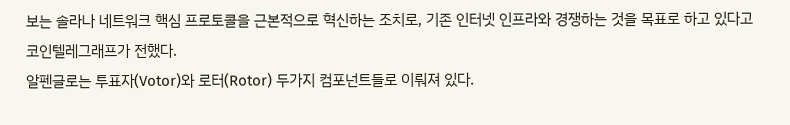보는 솔라나 네트워크 핵심 프로토콜을 근본적으로 혁신하는 조치로, 기존 인터넷 인프라와 경쟁하는 것을 목표로 하고 있다고 코인텔레그래프가 전했다.
알펜글로는 투표자(Votor)와 로터(Rotor) 두가지 컴포넌트들로 이뤄져 있다.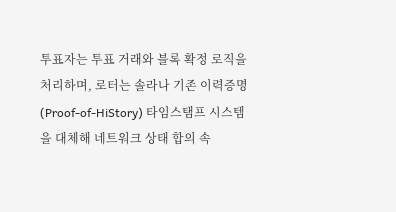투표자는 투표 거래와 블록 확정 로직을 처리하며, 로터는 솔라나 기존 이력증명(Proof-of-HiStory) 타임스탬프 시스템을 대체해 네트워크 상태 합의 속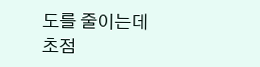도를 줄이는데 초점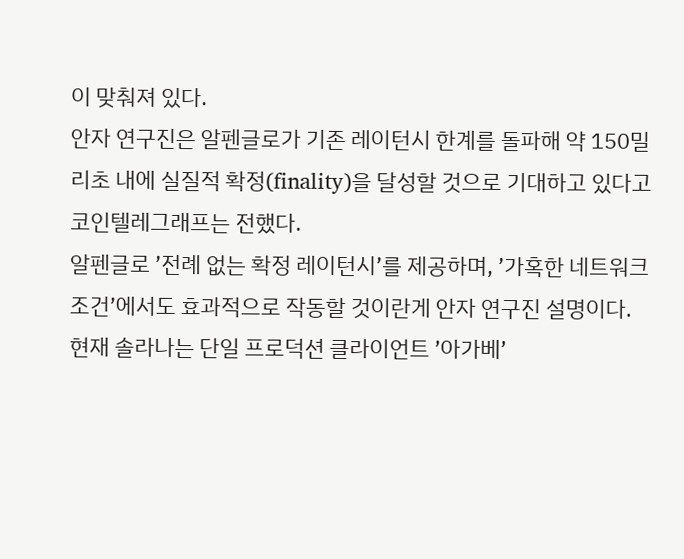이 맞춰져 있다.
안자 연구진은 알펜글로가 기존 레이턴시 한계를 돌파해 약 150밀리초 내에 실질적 확정(finality)을 달성할 것으로 기대하고 있다고 코인텔레그래프는 전했다.
알펜글로 ’전례 없는 확정 레이턴시’를 제공하며, ’가혹한 네트워크 조건’에서도 효과적으로 작동할 것이란게 안자 연구진 설명이다.
현재 솔라나는 단일 프로덕션 클라이언트 ’아가베’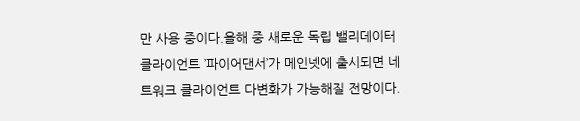만 사용 중이다.올해 중 새로운 독립 밸리데이터 클라이언트 ’파이어댄서’가 메인넷에 출시되면 네트워크 클라이언트 다변화가 가능해질 전망이다.